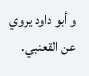و أبو داود يروي عن القعنبي.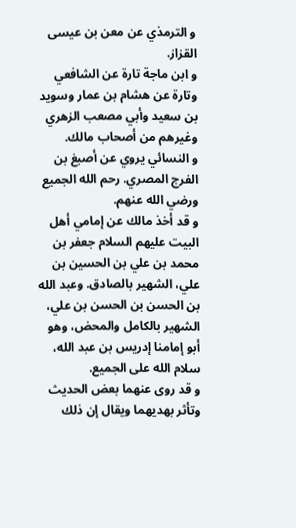و الترمذي عن معن بن عيسى القزاز.
و ابن ماجة تارة عن الشافعي وتارة عن هشام بن عمار وسويد بن سعيد وأبي مصعب الزهري وغيرهم من أصحاب مالك.
و النسائي يروي عن أصبغ بن الفرج المصري. رحم الله الجميع ورضي الله عنهم.
و قد أخذ مالك عن إمامي أهل البيت عليهم السلام جعفر بن محمد بن علي بن الحسين بن علي، الشهير بالصادق. وعبد الله بن الحسن بن الحسن بن علي، الشهير بالكامل والمحض، وهو أبو إمامنا إدريس بن عبد الله، سلام الله على الجميع.
و قد روى عنهما بعض الحديث وتأثر بهديهما ويقال إن ذلك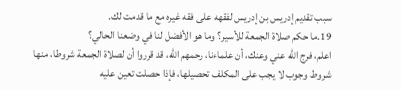سبب تقديم إدريس بن إدريس لفقهه على فقه غيره مع ما قدمت لك.
19.ما حكم صلاة الجمعة للأسير؟ وما هو الأفضل لنا في وضعنا الحالي؟
اعلم، فرج الله عني وعنك، أن علماءنا، رحمهم الله، قد قرروا أن لصلاة الجمعة شروطا، منها شروط وجوب لا يجب على المكلف تحصيلها، فإذا حصلت تعين عليه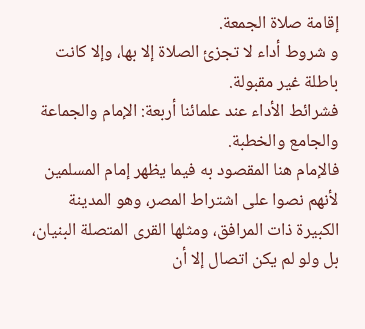إقامة صلاة الجمعة.
و شروط أداء لا تجزئ الصلاة إلا بها، وإلا كانت باطلة غير مقبولة.
فشرائط الأداء عند علمائنا أربعة: الإمام والجماعة والجامع والخطبة.
فالإمام هنا المقصود به فيما يظهر إمام المسلمين لأنهم نصوا على اشتراط المصر، وهو المدينة الكبيرة ذات المرافق، ومثلها القرى المتصلة البنيان، بل ولو لم يكن اتصال إلا أن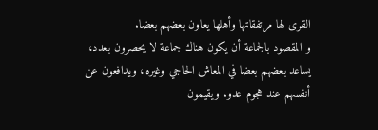القرى لها مرتفقاتها وأهلها يعاون بعضهم بعضا.
و المقصود بالجماعة أن يكون هناك جماعة لا يحصرون بعدد، يساعد بعضهم بعضا في المعاش الحاجي وغيره، ويدافعون عن أنفسهم عند هجوم عدو. ويقيمون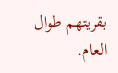بقريتهم طوال العام.